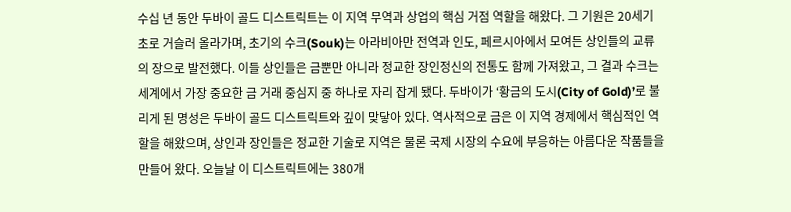수십 년 동안 두바이 골드 디스트릭트는 이 지역 무역과 상업의 핵심 거점 역할을 해왔다. 그 기원은 20세기 초로 거슬러 올라가며, 초기의 수크(Souk)는 아라비아만 전역과 인도, 페르시아에서 모여든 상인들의 교류의 장으로 발전했다. 이들 상인들은 금뿐만 아니라 정교한 장인정신의 전통도 함께 가져왔고, 그 결과 수크는 세계에서 가장 중요한 금 거래 중심지 중 하나로 자리 잡게 됐다. 두바이가 ‘황금의 도시(City of Gold)’로 불리게 된 명성은 두바이 골드 디스트릭트와 깊이 맞닿아 있다. 역사적으로 금은 이 지역 경제에서 핵심적인 역할을 해왔으며, 상인과 장인들은 정교한 기술로 지역은 물론 국제 시장의 수요에 부응하는 아름다운 작품들을 만들어 왔다. 오늘날 이 디스트릭트에는 380개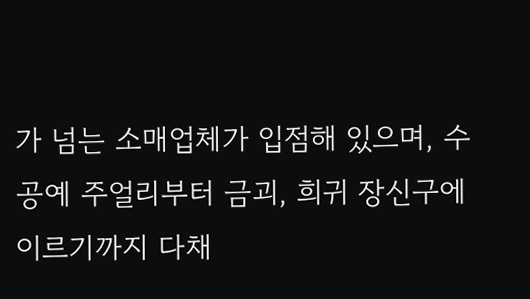가 넘는 소매업체가 입점해 있으며, 수공예 주얼리부터 금괴, 희귀 장신구에 이르기까지 다채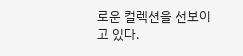로운 컬렉션을 선보이고 있다.